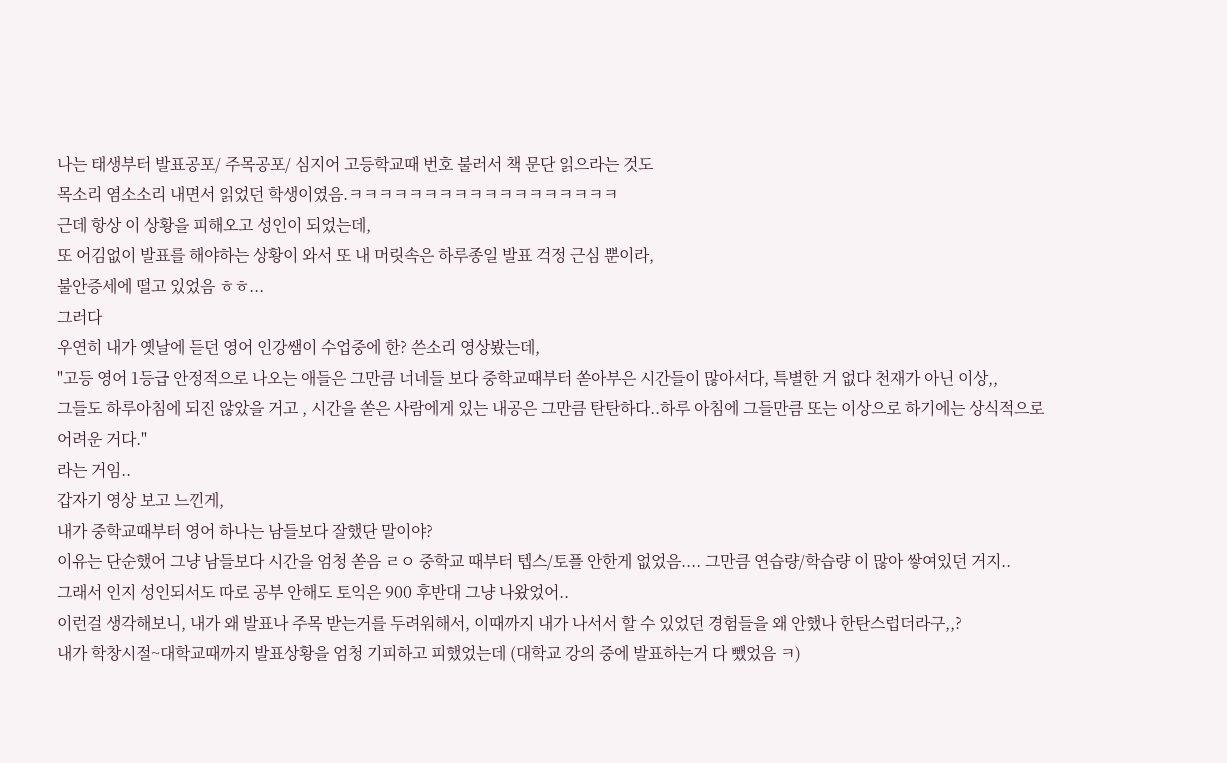나는 태생부터 발표공포/ 주목공포/ 심지어 고등학교때 번호 불러서 책 문단 읽으라는 것도
목소리 염소소리 내면서 읽었던 학생이였음.ㅋㅋㅋㅋㅋㅋㅋㅋㅋㅋㅋㅋㅋㅋㅋㅋㅋㅋ
근데 항상 이 상황을 피해오고 성인이 되었는데,
또 어김없이 발표를 해야하는 상황이 와서 또 내 머릿속은 하루종일 발표 걱정 근심 뿐이라,
불안증세에 떨고 있었음 ㅎㅎ...
그러다
우연히 내가 옛날에 듣던 영어 인강쌤이 수업중에 한? 쓴소리 영상봤는데,
"고등 영어 1등급 안정적으로 나오는 애들은 그만큼 너네들 보다 중학교때부터 쏟아부은 시간들이 많아서다, 특별한 거 없다 천재가 아닌 이상,,
그들도 하루아침에 되진 않았을 거고 , 시간을 쏟은 사람에게 있는 내공은 그만큼 탄탄하다..하루 아침에 그들만큼 또는 이상으로 하기에는 상식적으로 어려운 거다."
라는 거임..
갑자기 영상 보고 느낀게,
내가 중학교때부터 영어 하나는 남들보다 잘했단 말이야?
이유는 단순했어 그냥 남들보다 시간을 엄청 쏟음 ㄹㅇ 중학교 때부터 텝스/토플 안한게 없었음.... 그만큼 연습량/학습량 이 많아 쌓여있던 거지..
그래서 인지 성인되서도 따로 공부 안해도 토익은 900 후반대 그냥 나왔었어..
이런걸 생각해보니, 내가 왜 발표나 주목 받는거를 두려워해서, 이때까지 내가 나서서 할 수 있었던 경험들을 왜 안했나 한탄스럽더라구,,?
내가 학창시절~대학교때까지 발표상황을 엄청 기피하고 피했었는데 (대학교 강의 중에 발표하는거 다 뺐었음 ㅋ)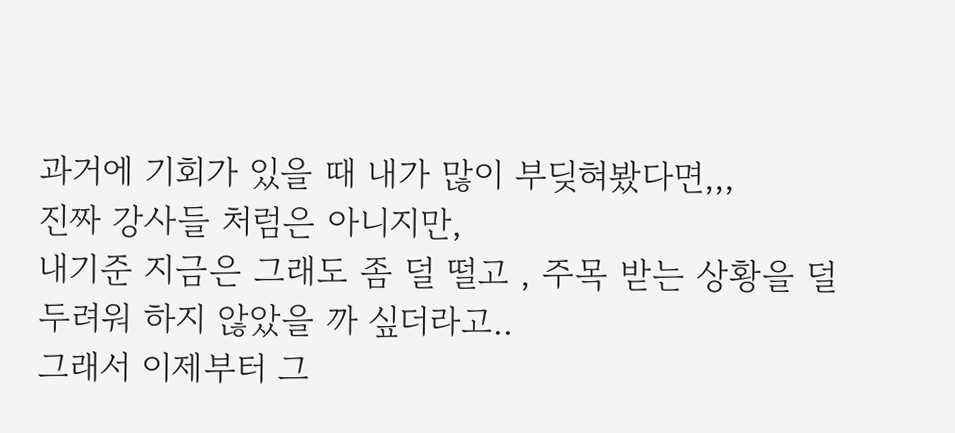과거에 기회가 있을 때 내가 많이 부딪혀봤다면,,,
진짜 강사들 처럼은 아니지만,
내기준 지금은 그래도 좀 덜 떨고 , 주목 받는 상황을 덜 두려워 하지 않았을 까 싶더라고..
그래서 이제부터 그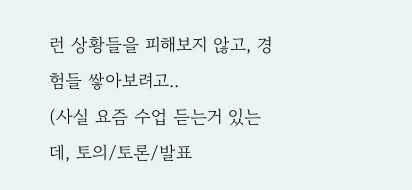런 상황들을 피해보지 않고, 경험들 쌓아보려고..
(사실 요즘 수업 듣는거 있는데, 토의/토론/발표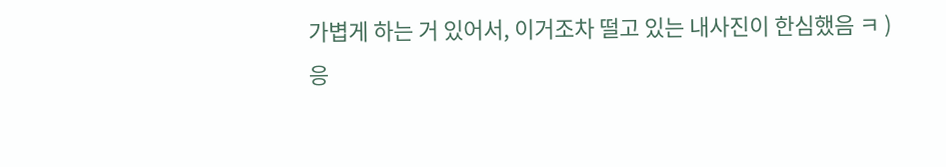가볍게 하는 거 있어서, 이거조차 떨고 있는 내사진이 한심했음 ㅋ )
응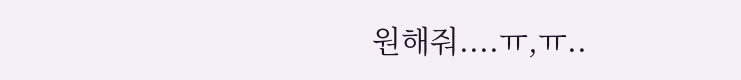원해줘....ㅠ,ㅠ..